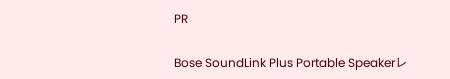PR

Bose SoundLink Plus Portable Speakerレ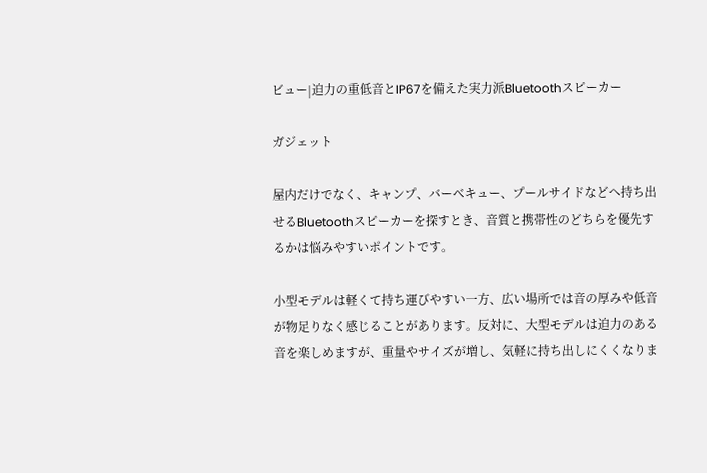ビュー|迫力の重低音とIP67を備えた実力派Bluetoothスピーカー

ガジェット

屋内だけでなく、キャンプ、バーベキュー、プールサイドなどへ持ち出せるBluetoothスピーカーを探すとき、音質と携帯性のどちらを優先するかは悩みやすいポイントです。

小型モデルは軽くて持ち運びやすい一方、広い場所では音の厚みや低音が物足りなく感じることがあります。反対に、大型モデルは迫力のある音を楽しめますが、重量やサイズが増し、気軽に持ち出しにくくなりま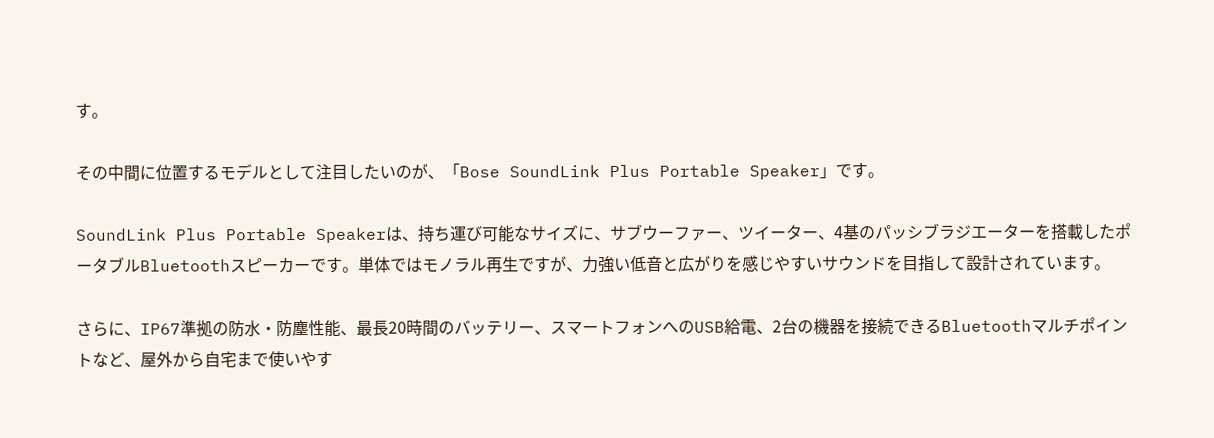す。

その中間に位置するモデルとして注目したいのが、「Bose SoundLink Plus Portable Speaker」です。

SoundLink Plus Portable Speakerは、持ち運び可能なサイズに、サブウーファー、ツイーター、4基のパッシブラジエーターを搭載したポータブルBluetoothスピーカーです。単体ではモノラル再生ですが、力強い低音と広がりを感じやすいサウンドを目指して設計されています。

さらに、IP67準拠の防水・防塵性能、最長20時間のバッテリー、スマートフォンへのUSB給電、2台の機器を接続できるBluetoothマルチポイントなど、屋外から自宅まで使いやす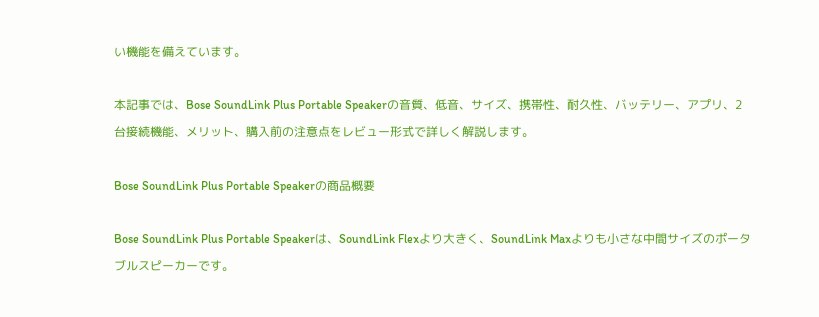い機能を備えています。

本記事では、Bose SoundLink Plus Portable Speakerの音質、低音、サイズ、携帯性、耐久性、バッテリー、アプリ、2台接続機能、メリット、購入前の注意点をレビュー形式で詳しく解説します。

Bose SoundLink Plus Portable Speakerの商品概要

Bose SoundLink Plus Portable Speakerは、SoundLink Flexより大きく、SoundLink Maxよりも小さな中間サイズのポータブルスピーカーです。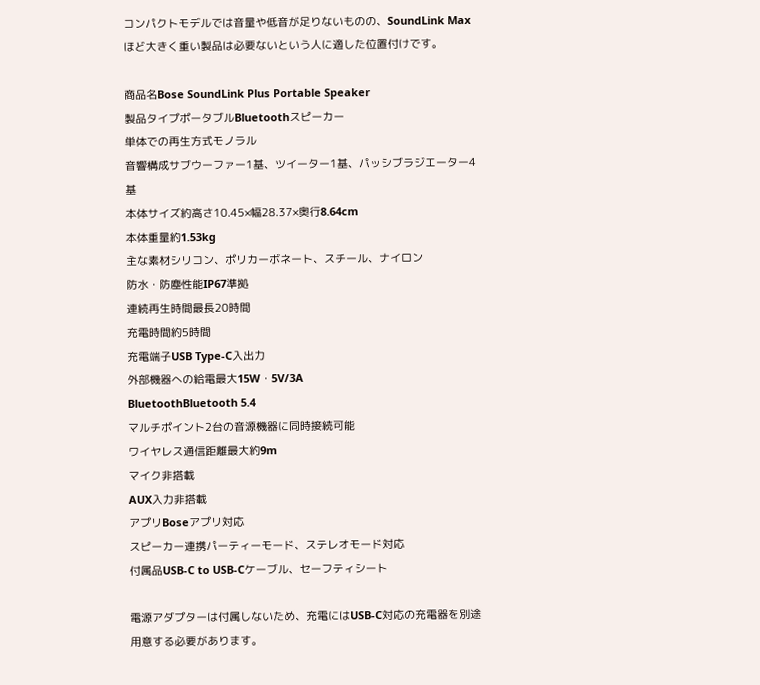コンパクトモデルでは音量や低音が足りないものの、SoundLink Maxほど大きく重い製品は必要ないという人に適した位置付けです。

商品名Bose SoundLink Plus Portable Speaker
製品タイプポータブルBluetoothスピーカー
単体での再生方式モノラル
音響構成サブウーファー1基、ツイーター1基、パッシブラジエーター4基
本体サイズ約高さ10.45×幅28.37×奥行8.64cm
本体重量約1.53kg
主な素材シリコン、ポリカーボネート、スチール、ナイロン
防水・防塵性能IP67準拠
連続再生時間最長20時間
充電時間約5時間
充電端子USB Type-C入出力
外部機器への給電最大15W・5V/3A
BluetoothBluetooth 5.4
マルチポイント2台の音源機器に同時接続可能
ワイヤレス通信距離最大約9m
マイク非搭載
AUX入力非搭載
アプリBoseアプリ対応
スピーカー連携パーティーモード、ステレオモード対応
付属品USB-C to USB-Cケーブル、セーフティシート

電源アダプターは付属しないため、充電にはUSB-C対応の充電器を別途用意する必要があります。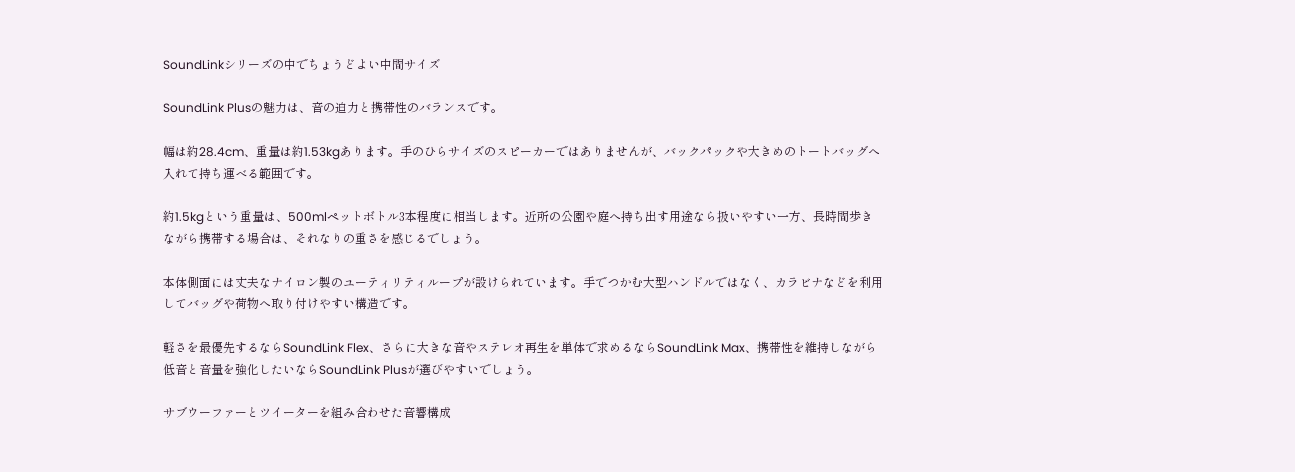SoundLinkシリーズの中でちょうどよい中間サイズ

SoundLink Plusの魅力は、音の迫力と携帯性のバランスです。

幅は約28.4cm、重量は約1.53kgあります。手のひらサイズのスピーカーではありませんが、バックパックや大きめのトートバッグへ入れて持ち運べる範囲です。

約1.5kgという重量は、500mlペットボトル3本程度に相当します。近所の公園や庭へ持ち出す用途なら扱いやすい一方、長時間歩きながら携帯する場合は、それなりの重さを感じるでしょう。

本体側面には丈夫なナイロン製のユーティリティループが設けられています。手でつかむ大型ハンドルではなく、カラビナなどを利用してバッグや荷物へ取り付けやすい構造です。

軽さを最優先するならSoundLink Flex、さらに大きな音やステレオ再生を単体で求めるならSoundLink Max、携帯性を維持しながら低音と音量を強化したいならSoundLink Plusが選びやすいでしょう。

サブウーファーとツイーターを組み合わせた音響構成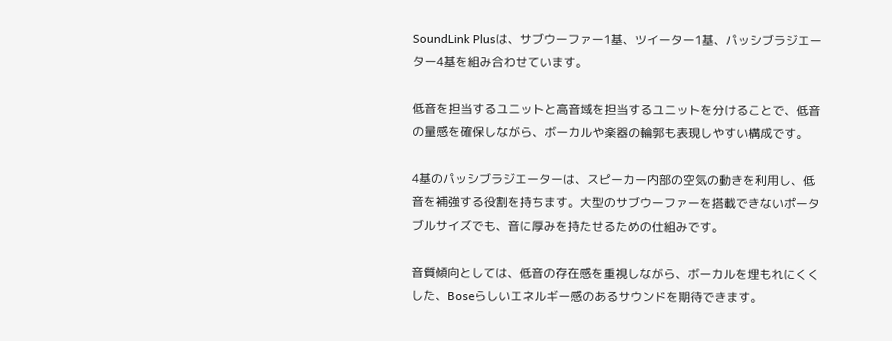SoundLink Plusは、サブウーファー1基、ツイーター1基、パッシブラジエーター4基を組み合わせています。

低音を担当するユニットと高音域を担当するユニットを分けることで、低音の量感を確保しながら、ボーカルや楽器の輪郭も表現しやすい構成です。

4基のパッシブラジエーターは、スピーカー内部の空気の動きを利用し、低音を補強する役割を持ちます。大型のサブウーファーを搭載できないポータブルサイズでも、音に厚みを持たせるための仕組みです。

音質傾向としては、低音の存在感を重視しながら、ボーカルを埋もれにくくした、Boseらしいエネルギー感のあるサウンドを期待できます。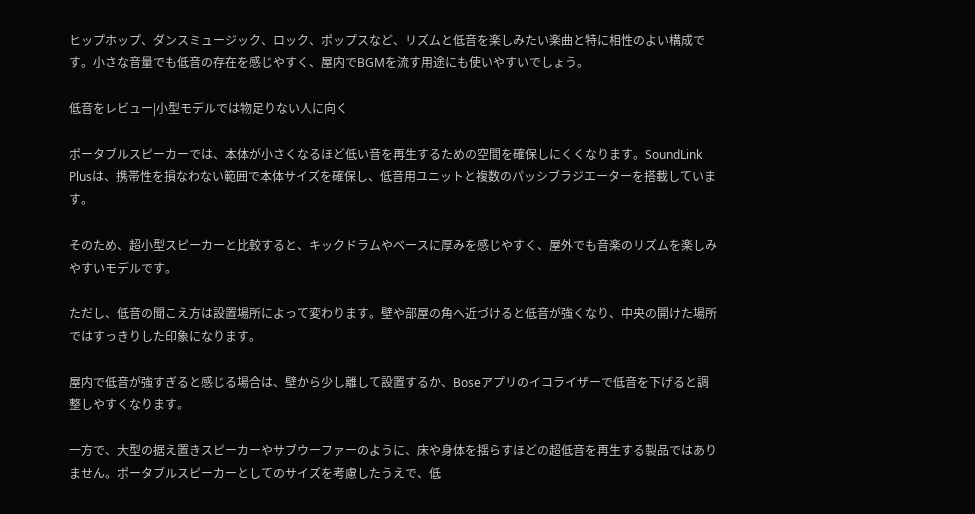ヒップホップ、ダンスミュージック、ロック、ポップスなど、リズムと低音を楽しみたい楽曲と特に相性のよい構成です。小さな音量でも低音の存在を感じやすく、屋内でBGMを流す用途にも使いやすいでしょう。

低音をレビュー|小型モデルでは物足りない人に向く

ポータブルスピーカーでは、本体が小さくなるほど低い音を再生するための空間を確保しにくくなります。SoundLink Plusは、携帯性を損なわない範囲で本体サイズを確保し、低音用ユニットと複数のパッシブラジエーターを搭載しています。

そのため、超小型スピーカーと比較すると、キックドラムやベースに厚みを感じやすく、屋外でも音楽のリズムを楽しみやすいモデルです。

ただし、低音の聞こえ方は設置場所によって変わります。壁や部屋の角へ近づけると低音が強くなり、中央の開けた場所ではすっきりした印象になります。

屋内で低音が強すぎると感じる場合は、壁から少し離して設置するか、Boseアプリのイコライザーで低音を下げると調整しやすくなります。

一方で、大型の据え置きスピーカーやサブウーファーのように、床や身体を揺らすほどの超低音を再生する製品ではありません。ポータブルスピーカーとしてのサイズを考慮したうえで、低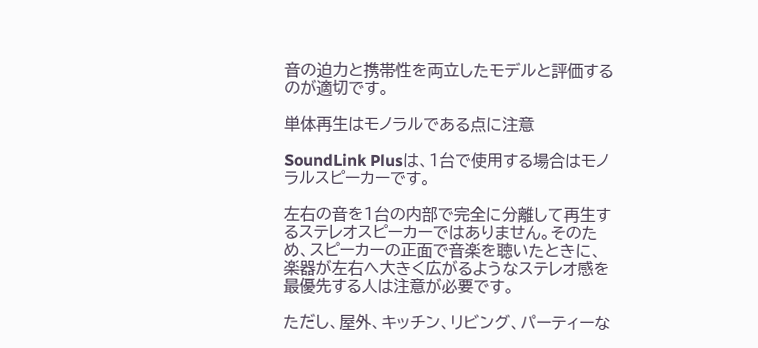音の迫力と携帯性を両立したモデルと評価するのが適切です。

単体再生はモノラルである点に注意

SoundLink Plusは、1台で使用する場合はモノラルスピーカーです。

左右の音を1台の内部で完全に分離して再生するステレオスピーカーではありません。そのため、スピーカーの正面で音楽を聴いたときに、楽器が左右へ大きく広がるようなステレオ感を最優先する人は注意が必要です。

ただし、屋外、キッチン、リビング、パーティーな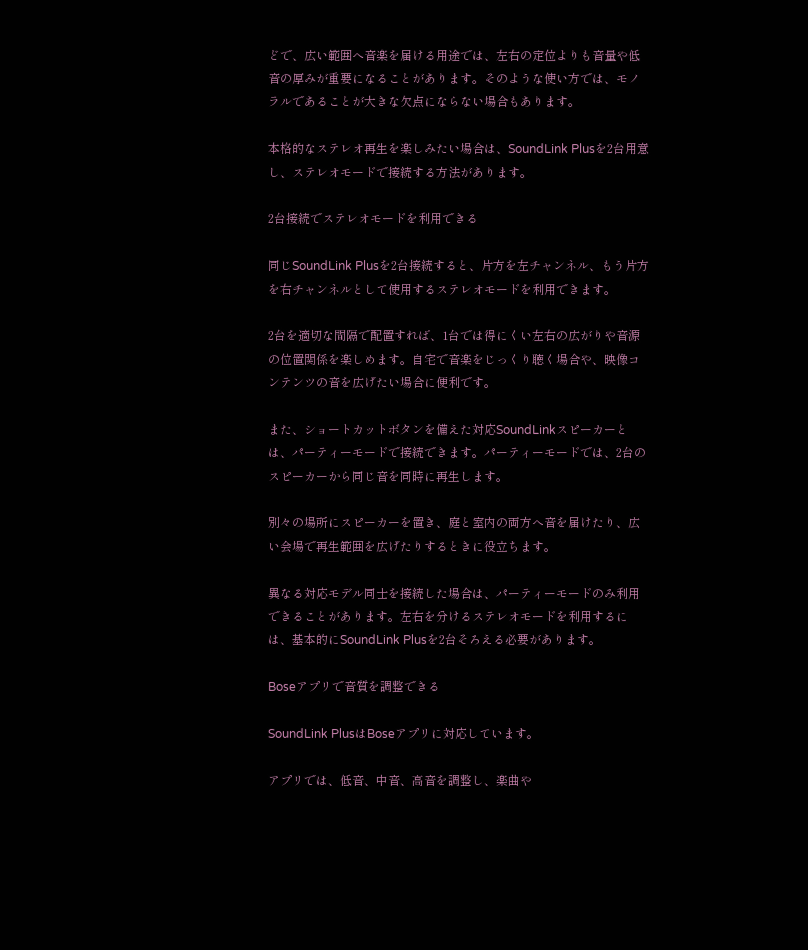どで、広い範囲へ音楽を届ける用途では、左右の定位よりも音量や低音の厚みが重要になることがあります。そのような使い方では、モノラルであることが大きな欠点にならない場合もあります。

本格的なステレオ再生を楽しみたい場合は、SoundLink Plusを2台用意し、ステレオモードで接続する方法があります。

2台接続でステレオモードを利用できる

同じSoundLink Plusを2台接続すると、片方を左チャンネル、もう片方を右チャンネルとして使用するステレオモードを利用できます。

2台を適切な間隔で配置すれば、1台では得にくい左右の広がりや音源の位置関係を楽しめます。自宅で音楽をじっくり聴く場合や、映像コンテンツの音を広げたい場合に便利です。

また、ショートカットボタンを備えた対応SoundLinkスピーカーとは、パーティーモードで接続できます。パーティーモードでは、2台のスピーカーから同じ音を同時に再生します。

別々の場所にスピーカーを置き、庭と室内の両方へ音を届けたり、広い会場で再生範囲を広げたりするときに役立ちます。

異なる対応モデル同士を接続した場合は、パーティーモードのみ利用できることがあります。左右を分けるステレオモードを利用するには、基本的にSoundLink Plusを2台そろえる必要があります。

Boseアプリで音質を調整できる

SoundLink PlusはBoseアプリに対応しています。

アプリでは、低音、中音、高音を調整し、楽曲や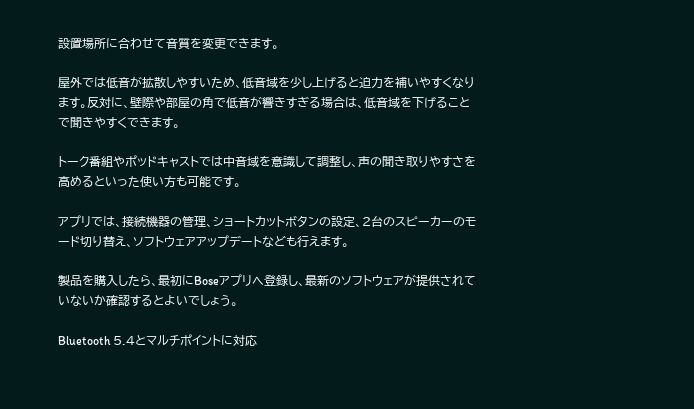設置場所に合わせて音質を変更できます。

屋外では低音が拡散しやすいため、低音域を少し上げると迫力を補いやすくなります。反対に、壁際や部屋の角で低音が響きすぎる場合は、低音域を下げることで聞きやすくできます。

トーク番組やポッドキャストでは中音域を意識して調整し、声の聞き取りやすさを高めるといった使い方も可能です。

アプリでは、接続機器の管理、ショートカットボタンの設定、2台のスピーカーのモード切り替え、ソフトウェアアップデートなども行えます。

製品を購入したら、最初にBoseアプリへ登録し、最新のソフトウェアが提供されていないか確認するとよいでしょう。

Bluetooth 5.4とマルチポイントに対応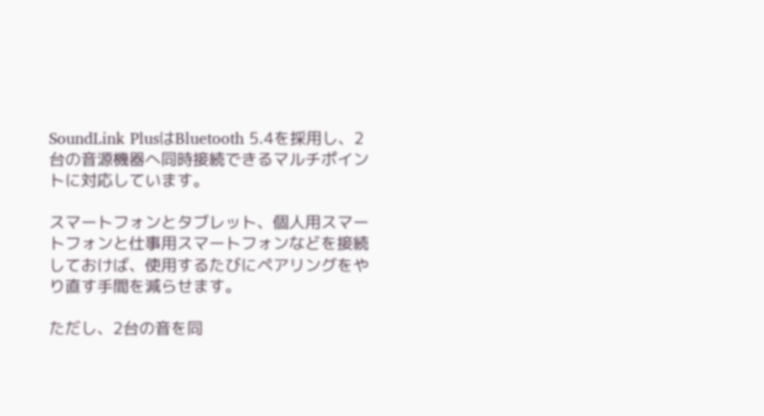SoundLink PlusはBluetooth 5.4を採用し、2台の音源機器へ同時接続できるマルチポイントに対応しています。

スマートフォンとタブレット、個人用スマートフォンと仕事用スマートフォンなどを接続しておけば、使用するたびにペアリングをやり直す手間を減らせます。

ただし、2台の音を同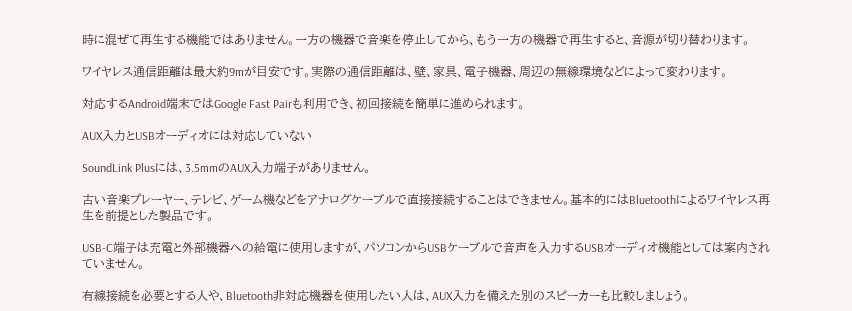時に混ぜて再生する機能ではありません。一方の機器で音楽を停止してから、もう一方の機器で再生すると、音源が切り替わります。

ワイヤレス通信距離は最大約9mが目安です。実際の通信距離は、壁、家具、電子機器、周辺の無線環境などによって変わります。

対応するAndroid端末ではGoogle Fast Pairも利用でき、初回接続を簡単に進められます。

AUX入力とUSBオーディオには対応していない

SoundLink Plusには、3.5mmのAUX入力端子がありません。

古い音楽プレーヤー、テレビ、ゲーム機などをアナログケーブルで直接接続することはできません。基本的にはBluetoothによるワイヤレス再生を前提とした製品です。

USB-C端子は充電と外部機器への給電に使用しますが、パソコンからUSBケーブルで音声を入力するUSBオーディオ機能としては案内されていません。

有線接続を必要とする人や、Bluetooth非対応機器を使用したい人は、AUX入力を備えた別のスピーカーも比較しましょう。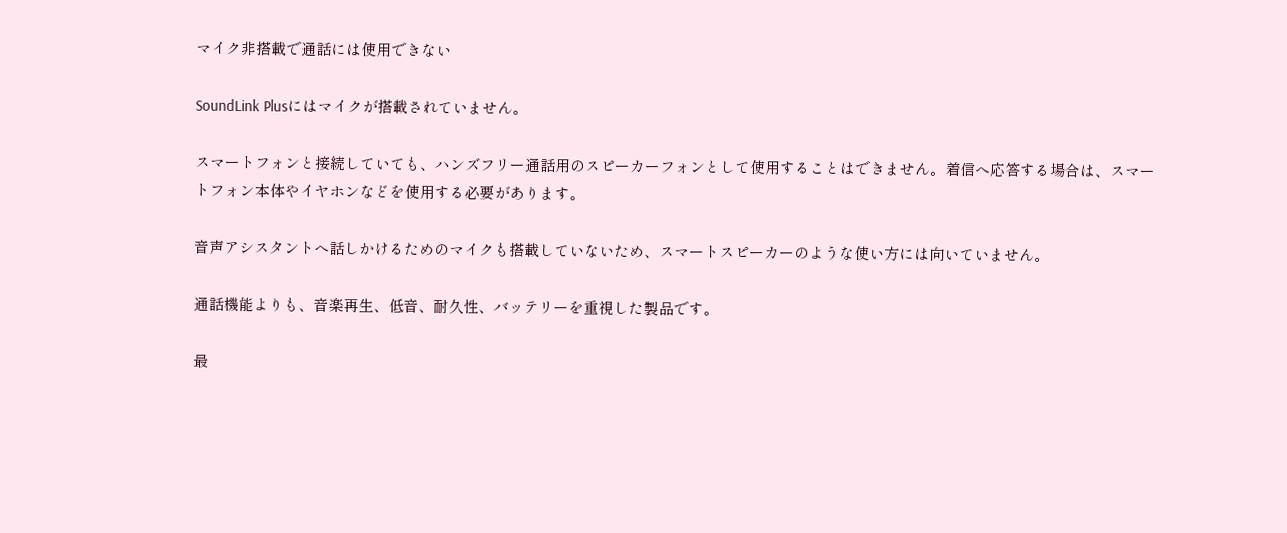マイク非搭載で通話には使用できない

SoundLink Plusにはマイクが搭載されていません。

スマートフォンと接続していても、ハンズフリー通話用のスピーカーフォンとして使用することはできません。着信へ応答する場合は、スマートフォン本体やイヤホンなどを使用する必要があります。

音声アシスタントへ話しかけるためのマイクも搭載していないため、スマートスピーカーのような使い方には向いていません。

通話機能よりも、音楽再生、低音、耐久性、バッテリーを重視した製品です。

最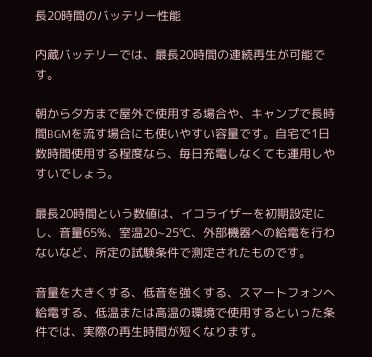長20時間のバッテリー性能

内蔵バッテリーでは、最長20時間の連続再生が可能です。

朝から夕方まで屋外で使用する場合や、キャンプで長時間BGMを流す場合にも使いやすい容量です。自宅で1日数時間使用する程度なら、毎日充電しなくても運用しやすいでしょう。

最長20時間という数値は、イコライザーを初期設定にし、音量65%、室温20~25℃、外部機器への給電を行わないなど、所定の試験条件で測定されたものです。

音量を大きくする、低音を強くする、スマートフォンへ給電する、低温または高温の環境で使用するといった条件では、実際の再生時間が短くなります。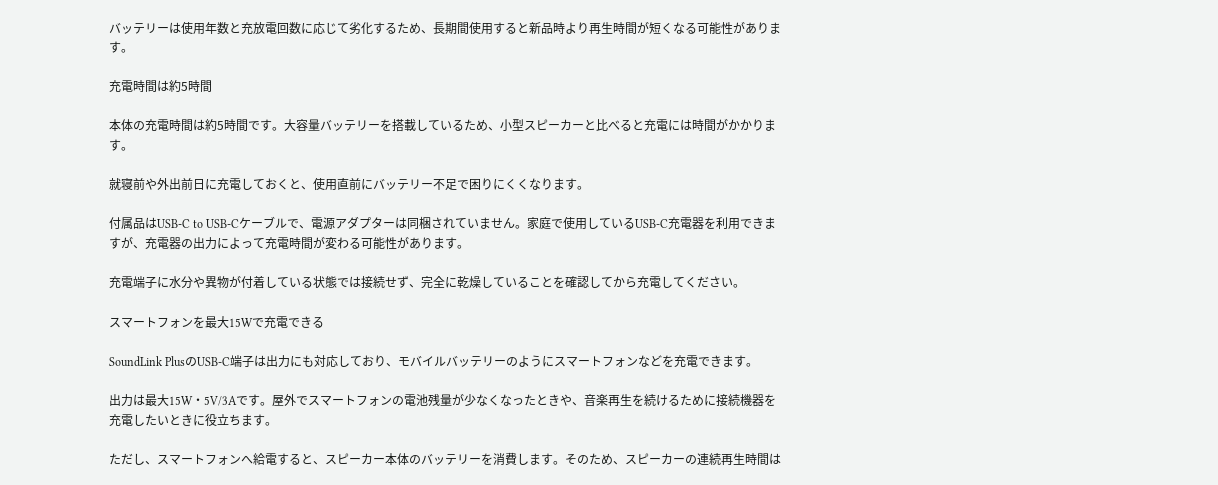バッテリーは使用年数と充放電回数に応じて劣化するため、長期間使用すると新品時より再生時間が短くなる可能性があります。

充電時間は約5時間

本体の充電時間は約5時間です。大容量バッテリーを搭載しているため、小型スピーカーと比べると充電には時間がかかります。

就寝前や外出前日に充電しておくと、使用直前にバッテリー不足で困りにくくなります。

付属品はUSB-C to USB-Cケーブルで、電源アダプターは同梱されていません。家庭で使用しているUSB-C充電器を利用できますが、充電器の出力によって充電時間が変わる可能性があります。

充電端子に水分や異物が付着している状態では接続せず、完全に乾燥していることを確認してから充電してください。

スマートフォンを最大15Wで充電できる

SoundLink PlusのUSB-C端子は出力にも対応しており、モバイルバッテリーのようにスマートフォンなどを充電できます。

出力は最大15W・5V/3Aです。屋外でスマートフォンの電池残量が少なくなったときや、音楽再生を続けるために接続機器を充電したいときに役立ちます。

ただし、スマートフォンへ給電すると、スピーカー本体のバッテリーを消費します。そのため、スピーカーの連続再生時間は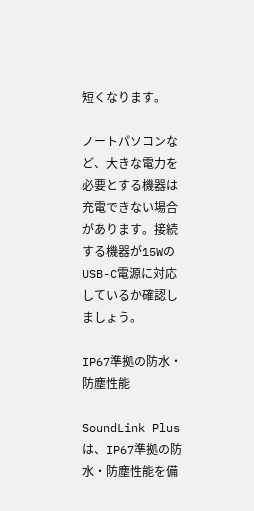短くなります。

ノートパソコンなど、大きな電力を必要とする機器は充電できない場合があります。接続する機器が15WのUSB-C電源に対応しているか確認しましょう。

IP67準拠の防水・防塵性能

SoundLink Plusは、IP67準拠の防水・防塵性能を備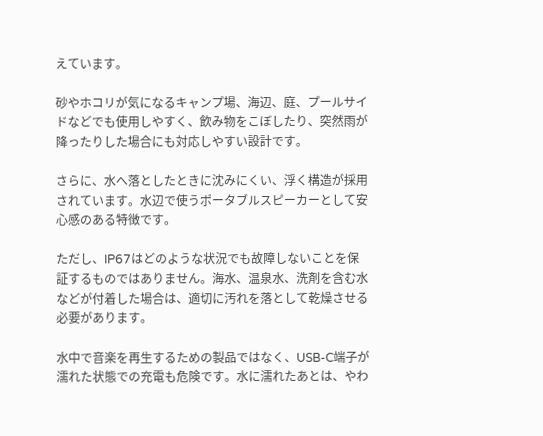えています。

砂やホコリが気になるキャンプ場、海辺、庭、プールサイドなどでも使用しやすく、飲み物をこぼしたり、突然雨が降ったりした場合にも対応しやすい設計です。

さらに、水へ落としたときに沈みにくい、浮く構造が採用されています。水辺で使うポータブルスピーカーとして安心感のある特徴です。

ただし、IP67はどのような状況でも故障しないことを保証するものではありません。海水、温泉水、洗剤を含む水などが付着した場合は、適切に汚れを落として乾燥させる必要があります。

水中で音楽を再生するための製品ではなく、USB-C端子が濡れた状態での充電も危険です。水に濡れたあとは、やわ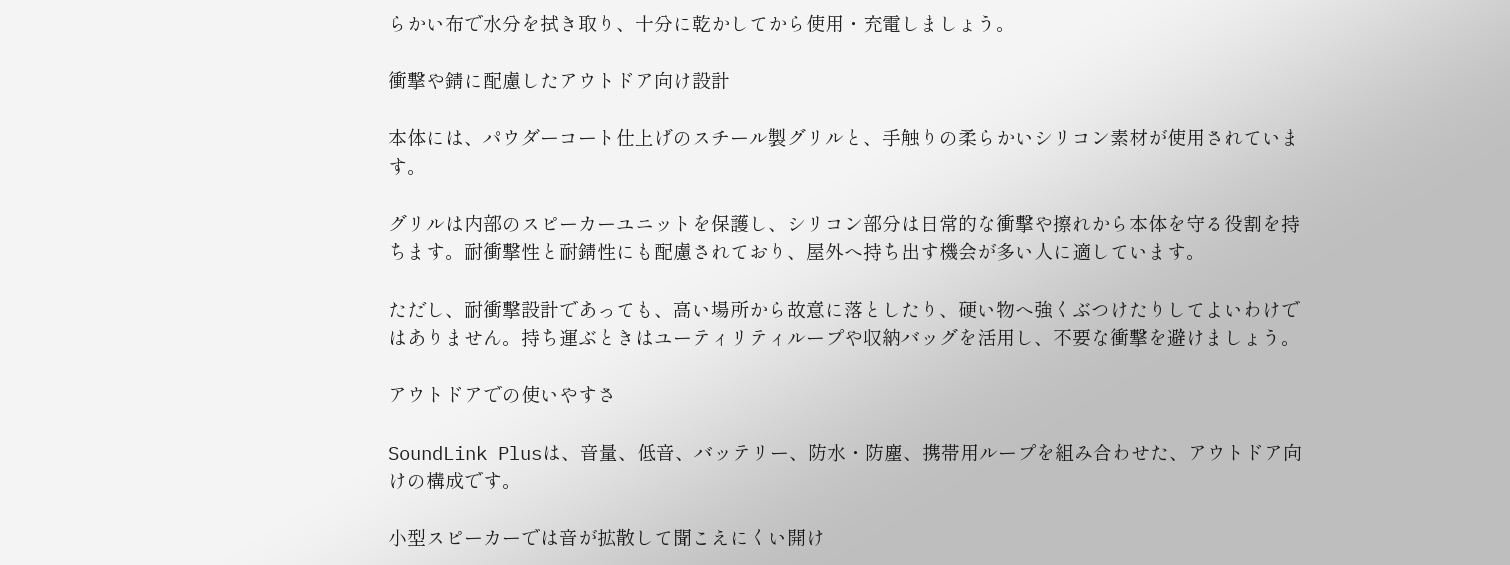らかい布で水分を拭き取り、十分に乾かしてから使用・充電しましょう。

衝撃や錆に配慮したアウトドア向け設計

本体には、パウダーコート仕上げのスチール製グリルと、手触りの柔らかいシリコン素材が使用されています。

グリルは内部のスピーカーユニットを保護し、シリコン部分は日常的な衝撃や擦れから本体を守る役割を持ちます。耐衝撃性と耐錆性にも配慮されており、屋外へ持ち出す機会が多い人に適しています。

ただし、耐衝撃設計であっても、高い場所から故意に落としたり、硬い物へ強くぶつけたりしてよいわけではありません。持ち運ぶときはユーティリティループや収納バッグを活用し、不要な衝撃を避けましょう。

アウトドアでの使いやすさ

SoundLink Plusは、音量、低音、バッテリー、防水・防塵、携帯用ループを組み合わせた、アウトドア向けの構成です。

小型スピーカーでは音が拡散して聞こえにくい開け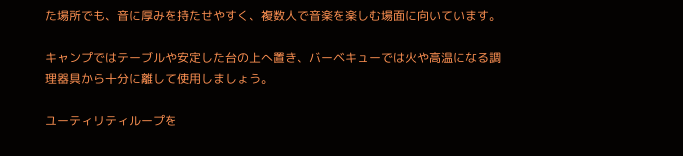た場所でも、音に厚みを持たせやすく、複数人で音楽を楽しむ場面に向いています。

キャンプではテーブルや安定した台の上へ置き、バーベキューでは火や高温になる調理器具から十分に離して使用しましょう。

ユーティリティループを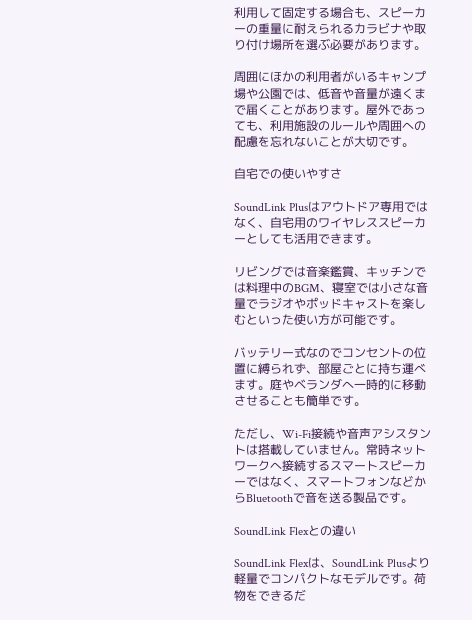利用して固定する場合も、スピーカーの重量に耐えられるカラビナや取り付け場所を選ぶ必要があります。

周囲にほかの利用者がいるキャンプ場や公園では、低音や音量が遠くまで届くことがあります。屋外であっても、利用施設のルールや周囲への配慮を忘れないことが大切です。

自宅での使いやすさ

SoundLink Plusはアウトドア専用ではなく、自宅用のワイヤレススピーカーとしても活用できます。

リビングでは音楽鑑賞、キッチンでは料理中のBGM、寝室では小さな音量でラジオやポッドキャストを楽しむといった使い方が可能です。

バッテリー式なのでコンセントの位置に縛られず、部屋ごとに持ち運べます。庭やベランダへ一時的に移動させることも簡単です。

ただし、Wi-Fi接続や音声アシスタントは搭載していません。常時ネットワークへ接続するスマートスピーカーではなく、スマートフォンなどからBluetoothで音を送る製品です。

SoundLink Flexとの違い

SoundLink Flexは、SoundLink Plusより軽量でコンパクトなモデルです。荷物をできるだ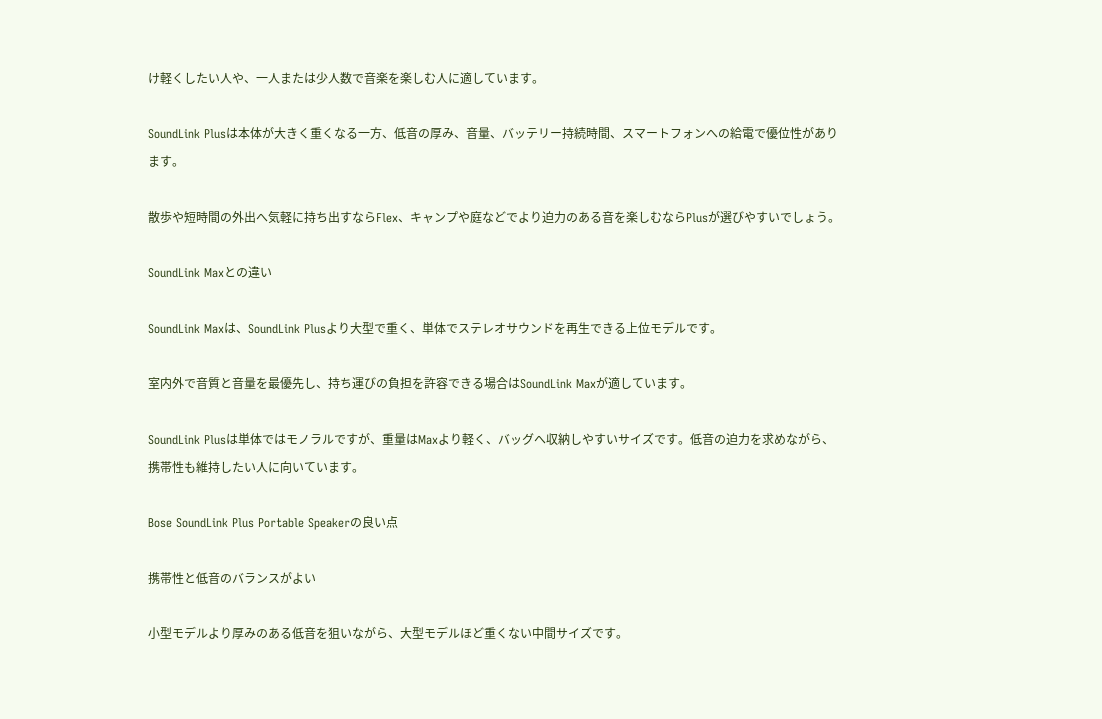け軽くしたい人や、一人または少人数で音楽を楽しむ人に適しています。

SoundLink Plusは本体が大きく重くなる一方、低音の厚み、音量、バッテリー持続時間、スマートフォンへの給電で優位性があります。

散歩や短時間の外出へ気軽に持ち出すならFlex、キャンプや庭などでより迫力のある音を楽しむならPlusが選びやすいでしょう。

SoundLink Maxとの違い

SoundLink Maxは、SoundLink Plusより大型で重く、単体でステレオサウンドを再生できる上位モデルです。

室内外で音質と音量を最優先し、持ち運びの負担を許容できる場合はSoundLink Maxが適しています。

SoundLink Plusは単体ではモノラルですが、重量はMaxより軽く、バッグへ収納しやすいサイズです。低音の迫力を求めながら、携帯性も維持したい人に向いています。

Bose SoundLink Plus Portable Speakerの良い点

携帯性と低音のバランスがよい

小型モデルより厚みのある低音を狙いながら、大型モデルほど重くない中間サイズです。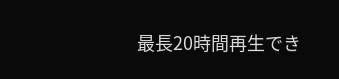最長20時間再生でき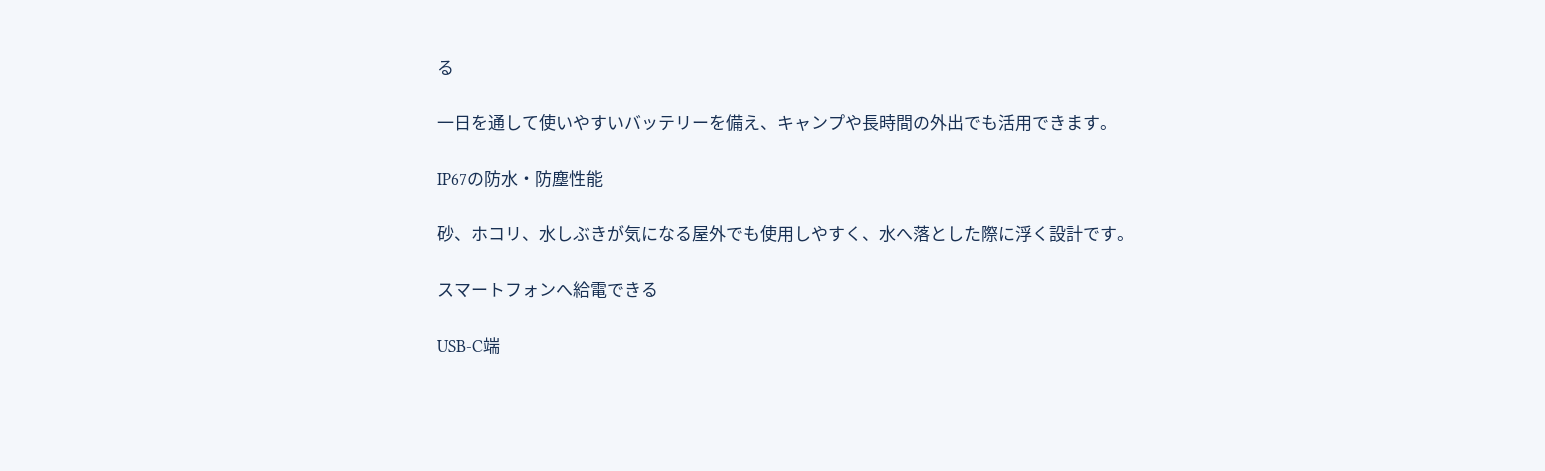る

一日を通して使いやすいバッテリーを備え、キャンプや長時間の外出でも活用できます。

IP67の防水・防塵性能

砂、ホコリ、水しぶきが気になる屋外でも使用しやすく、水へ落とした際に浮く設計です。

スマートフォンへ給電できる

USB-C端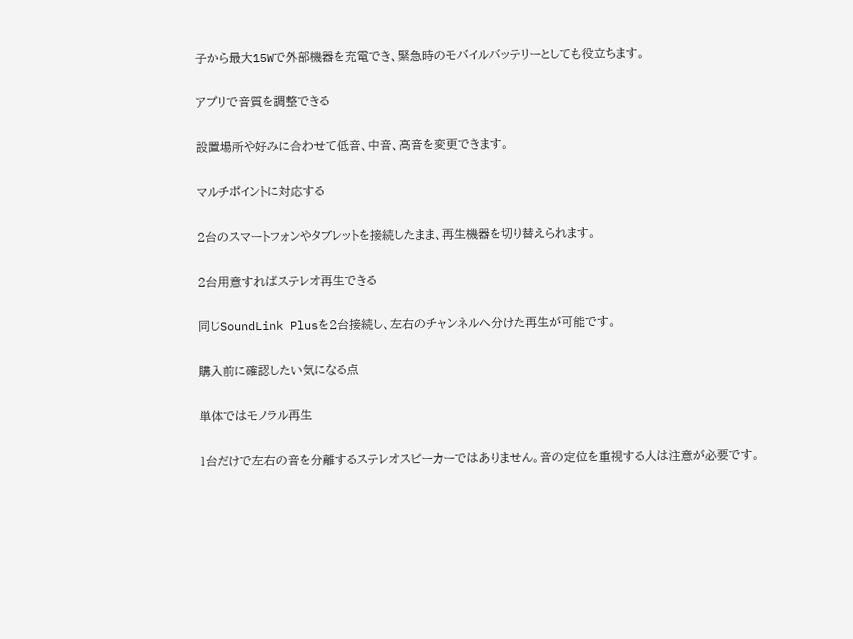子から最大15Wで外部機器を充電でき、緊急時のモバイルバッテリーとしても役立ちます。

アプリで音質を調整できる

設置場所や好みに合わせて低音、中音、高音を変更できます。

マルチポイントに対応する

2台のスマートフォンやタブレットを接続したまま、再生機器を切り替えられます。

2台用意すればステレオ再生できる

同じSoundLink Plusを2台接続し、左右のチャンネルへ分けた再生が可能です。

購入前に確認したい気になる点

単体ではモノラル再生

1台だけで左右の音を分離するステレオスピーカーではありません。音の定位を重視する人は注意が必要です。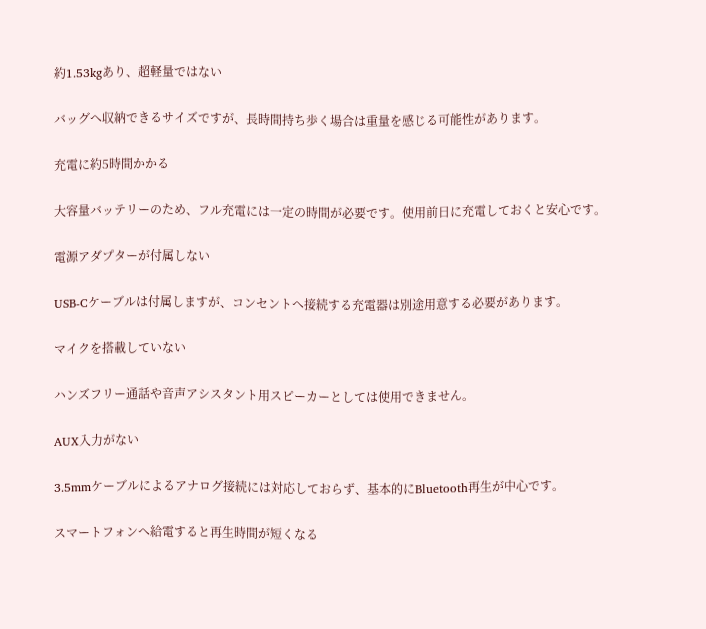約1.53kgあり、超軽量ではない

バッグへ収納できるサイズですが、長時間持ち歩く場合は重量を感じる可能性があります。

充電に約5時間かかる

大容量バッテリーのため、フル充電には一定の時間が必要です。使用前日に充電しておくと安心です。

電源アダプターが付属しない

USB-Cケーブルは付属しますが、コンセントへ接続する充電器は別途用意する必要があります。

マイクを搭載していない

ハンズフリー通話や音声アシスタント用スピーカーとしては使用できません。

AUX入力がない

3.5mmケーブルによるアナログ接続には対応しておらず、基本的にBluetooth再生が中心です。

スマートフォンへ給電すると再生時間が短くなる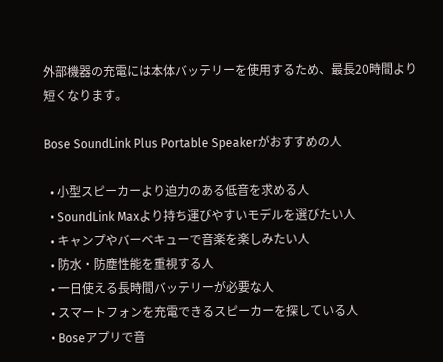外部機器の充電には本体バッテリーを使用するため、最長20時間より短くなります。

Bose SoundLink Plus Portable Speakerがおすすめの人

  • 小型スピーカーより迫力のある低音を求める人
  • SoundLink Maxより持ち運びやすいモデルを選びたい人
  • キャンプやバーベキューで音楽を楽しみたい人
  • 防水・防塵性能を重視する人
  • 一日使える長時間バッテリーが必要な人
  • スマートフォンを充電できるスピーカーを探している人
  • Boseアプリで音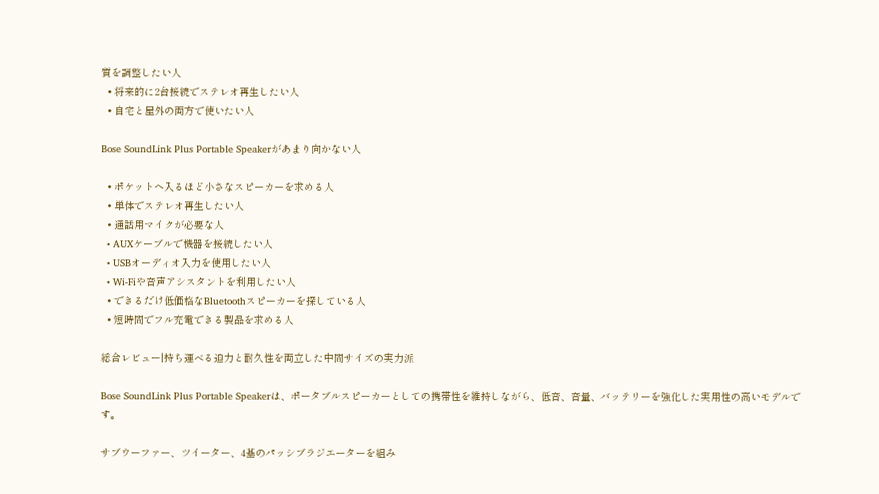質を調整したい人
  • 将来的に2台接続でステレオ再生したい人
  • 自宅と屋外の両方で使いたい人

Bose SoundLink Plus Portable Speakerがあまり向かない人

  • ポケットへ入るほど小さなスピーカーを求める人
  • 単体でステレオ再生したい人
  • 通話用マイクが必要な人
  • AUXケーブルで機器を接続したい人
  • USBオーディオ入力を使用したい人
  • Wi-Fiや音声アシスタントを利用したい人
  • できるだけ低価格なBluetoothスピーカーを探している人
  • 短時間でフル充電できる製品を求める人

総合レビュー|持ち運べる迫力と耐久性を両立した中間サイズの実力派

Bose SoundLink Plus Portable Speakerは、ポータブルスピーカーとしての携帯性を維持しながら、低音、音量、バッテリーを強化した実用性の高いモデルです。

サブウーファー、ツイーター、4基のパッシブラジエーターを組み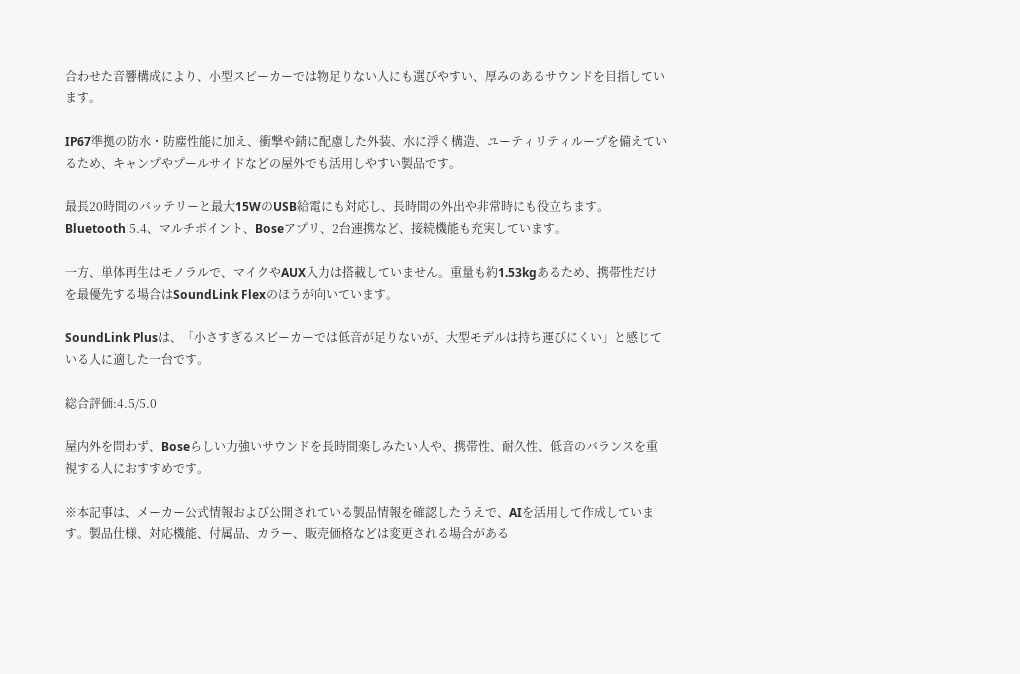合わせた音響構成により、小型スピーカーでは物足りない人にも選びやすい、厚みのあるサウンドを目指しています。

IP67準拠の防水・防塵性能に加え、衝撃や錆に配慮した外装、水に浮く構造、ユーティリティループを備えているため、キャンプやプールサイドなどの屋外でも活用しやすい製品です。

最長20時間のバッテリーと最大15WのUSB給電にも対応し、長時間の外出や非常時にも役立ちます。Bluetooth 5.4、マルチポイント、Boseアプリ、2台連携など、接続機能も充実しています。

一方、単体再生はモノラルで、マイクやAUX入力は搭載していません。重量も約1.53kgあるため、携帯性だけを最優先する場合はSoundLink Flexのほうが向いています。

SoundLink Plusは、「小さすぎるスピーカーでは低音が足りないが、大型モデルは持ち運びにくい」と感じている人に適した一台です。

総合評価:4.5/5.0

屋内外を問わず、Boseらしい力強いサウンドを長時間楽しみたい人や、携帯性、耐久性、低音のバランスを重視する人におすすめです。

※本記事は、メーカー公式情報および公開されている製品情報を確認したうえで、AIを活用して作成しています。製品仕様、対応機能、付属品、カラー、販売価格などは変更される場合がある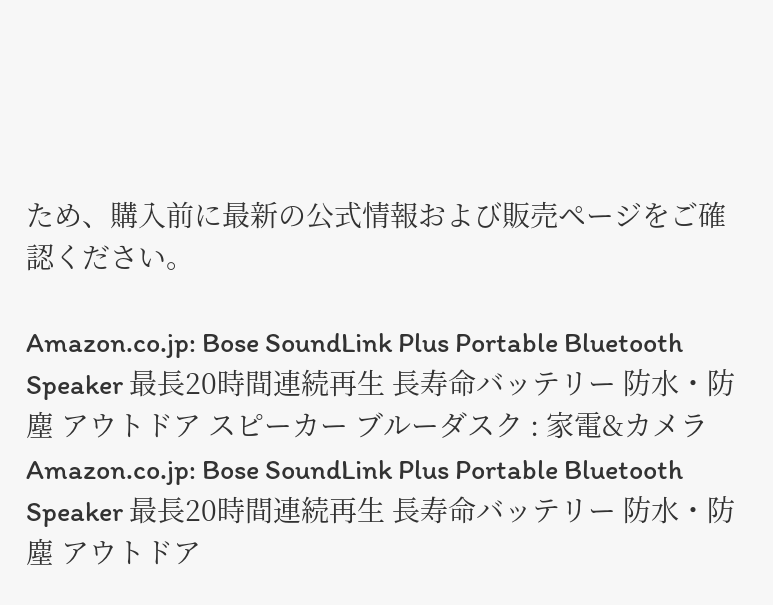ため、購入前に最新の公式情報および販売ページをご確認ください。

Amazon.co.jp: Bose SoundLink Plus Portable Bluetooth Speaker 最長20時間連続再生 長寿命バッテリー 防水・防塵 アウトドア スピーカー ブルーダスク : 家電&カメラ
Amazon.co.jp: Bose SoundLink Plus Portable Bluetooth Speaker 最長20時間連続再生 長寿命バッテリー 防水・防塵 アウトドア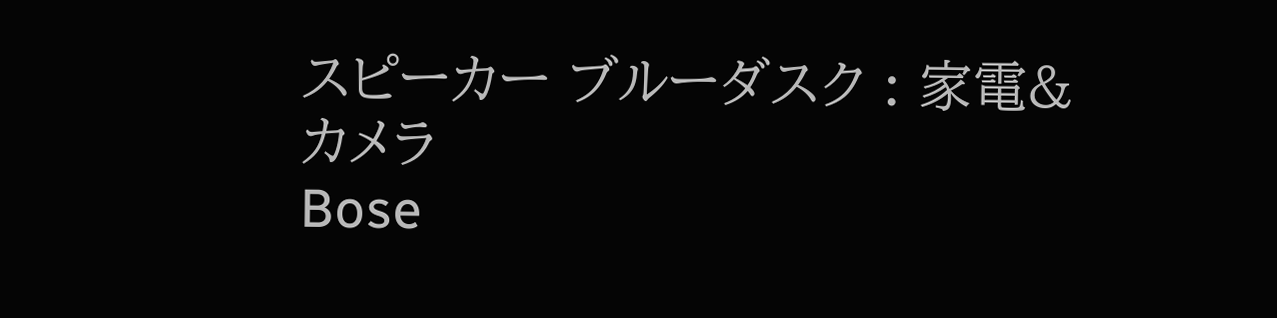スピーカー ブルーダスク : 家電&カメラ
Bose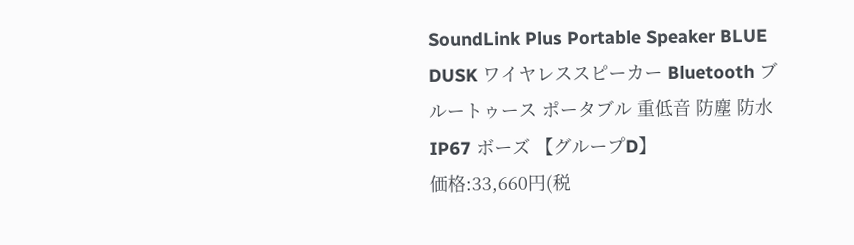SoundLink Plus Portable Speaker BLUE DUSK ワイヤレススピーカー Bluetooth ブルートゥース ポータブル 重低音 防塵 防水 IP67 ボーズ 【グループD】
価格:33,660円(税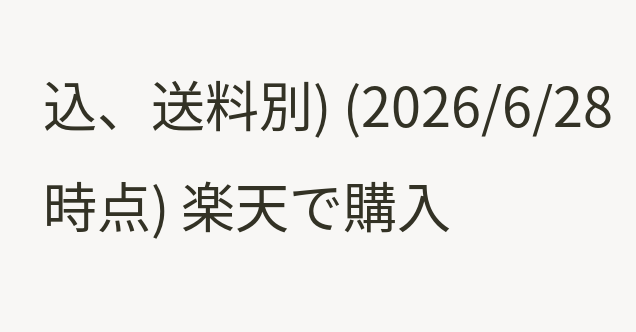込、送料別) (2026/6/28時点) 楽天で購入